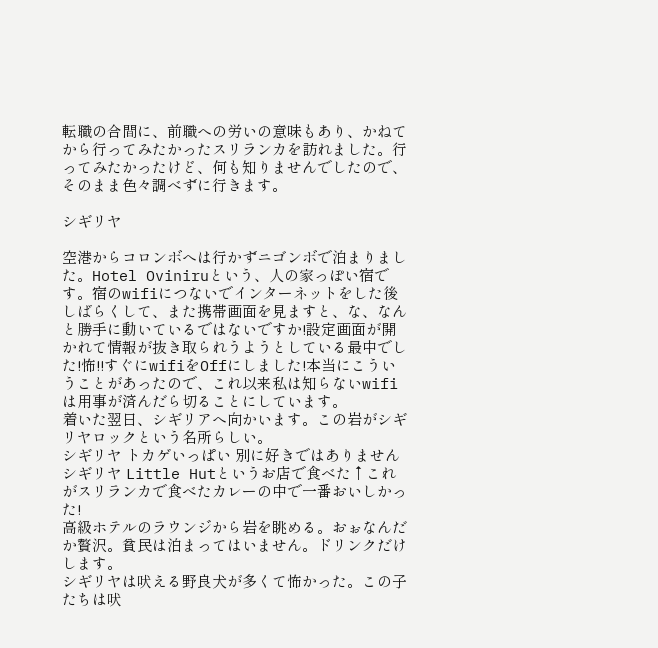転職の合間に、前職への労いの意味もあり、かねてから行ってみたかったスリランカを訪れました。行ってみたかったけど、何も知りませんでしたので、そのまま色々調べずに行きます。

シギリヤ

空港からコロンボへは行かずニゴンボで泊まりました。Hotel Oviniruという、人の家っぽい宿です。宿のwifiにつないでインターネットをした後しばらくして、また携帯画面を見ますと、な、なんと勝手に動いているではないですか!設定画面が開かれて情報が抜き取られうようとしている最中でした!怖!!すぐにwifiをOffにしました!本当にこういうことがあったので、これ以来私は知らないwifiは用事が済んだら切ることにしています。
着いた翌日、シギリアへ向かいます。この岩がシギリヤロックという名所らしい。
シギリヤ トカゲいっぱい 別に好きではありません
シギリヤ Little Hutというお店で食べた↑これがスリランカで食べたカレーの中で一番おいしかった!
高級ホテルのラウンジから岩を眺める。おぉなんだか贅沢。貧民は泊まってはいません。ドリンクだけします。
シギリヤは吠える野良犬が多くて怖かった。この子たちは吠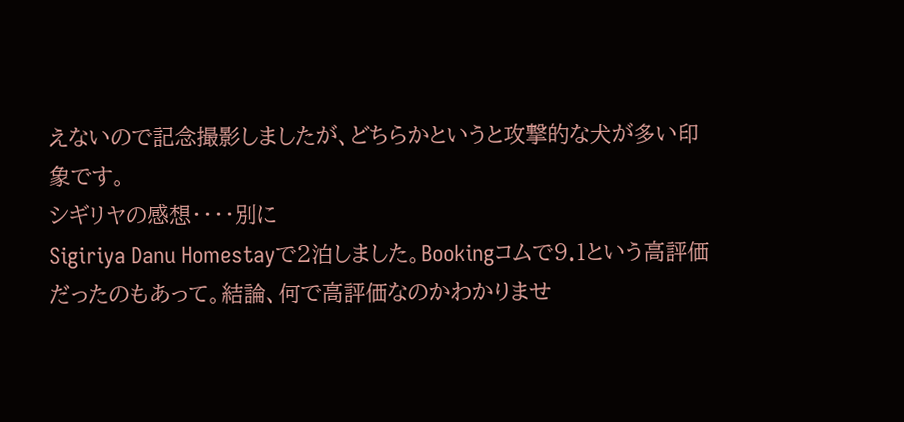えないので記念撮影しましたが、どちらかというと攻撃的な犬が多い印象です。
シギリヤの感想・・・・別に
Sigiriya Danu Homestayで2泊しました。Bookingコムで9.1という高評価だったのもあって。結論、何で高評価なのかわかりませ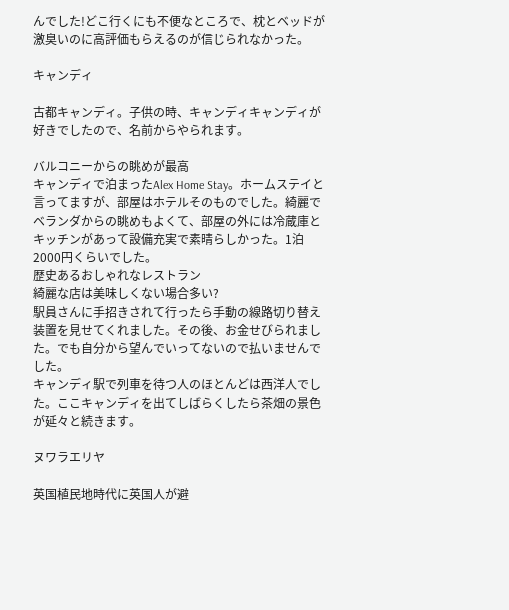んでした!どこ行くにも不便なところで、枕とベッドが激臭いのに高評価もらえるのが信じられなかった。

キャンディ

古都キャンディ。子供の時、キャンディキャンディが好きでしたので、名前からやられます。

バルコニーからの眺めが最高
キャンディで泊まったAlex Home Stay。ホームステイと言ってますが、部屋はホテルそのものでした。綺麗でベランダからの眺めもよくて、部屋の外には冷蔵庫とキッチンがあって設備充実で素晴らしかった。1泊2000円くらいでした。
歴史あるおしゃれなレストラン
綺麗な店は美味しくない場合多い?
駅員さんに手招きされて行ったら手動の線路切り替え装置を見せてくれました。その後、お金せびられました。でも自分から望んでいってないので払いませんでした。
キャンディ駅で列車を待つ人のほとんどは西洋人でした。ここキャンディを出てしばらくしたら茶畑の景色が延々と続きます。

ヌワラエリヤ

英国植民地時代に英国人が避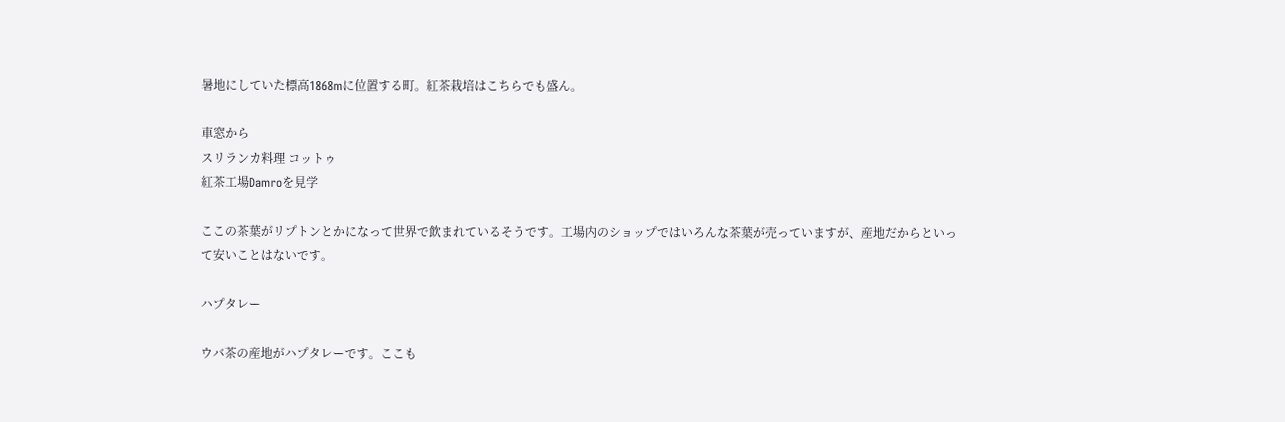暑地にしていた標高1868mに位置する町。紅茶栽培はこちらでも盛ん。

車窓から
スリランカ料理 コットゥ
紅茶工場Damroを見学

ここの茶葉がリプトンとかになって世界で飲まれているそうです。工場内のショップではいろんな茶葉が売っていますが、産地だからといって安いことはないです。

ハプタレー

ウバ茶の産地がハプタレーです。ここも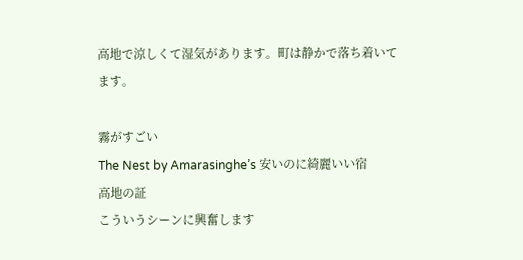高地で涼しくて湿気があります。町は静かで落ち着いてます。

霧がすごい
The Nest by Amarasinghe’s 安いのに綺麗いい宿
高地の証
こういうシーンに興奮します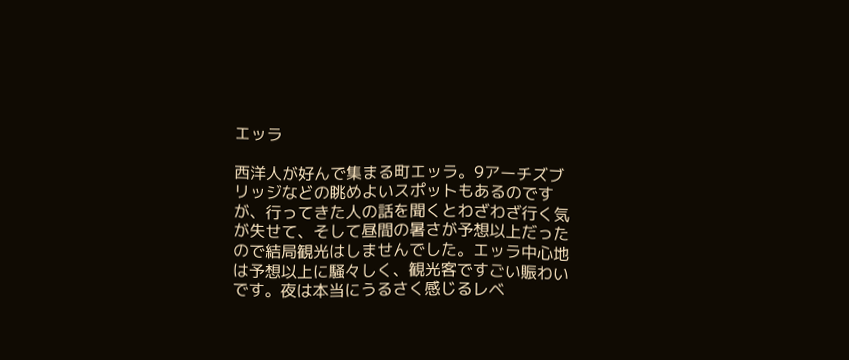エッラ

西洋人が好んで集まる町エッラ。9アーチズブリッジなどの眺めよいスポットもあるのですが、行ってきた人の話を聞くとわざわざ行く気が失せて、そして昼間の暑さが予想以上だったので結局観光はしませんでした。エッラ中心地は予想以上に騒々しく、観光客ですごい賑わいです。夜は本当にうるさく感じるレベ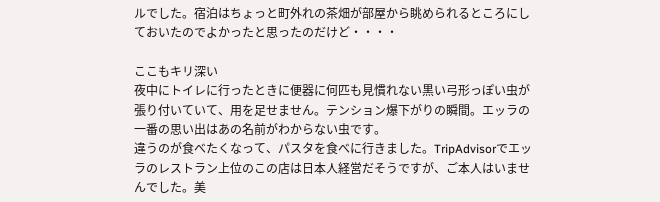ルでした。宿泊はちょっと町外れの茶畑が部屋から眺められるところにしておいたのでよかったと思ったのだけど・・・・

ここもキリ深い
夜中にトイレに行ったときに便器に何匹も見慣れない黒い弓形っぽい虫が張り付いていて、用を足せません。テンション爆下がりの瞬間。エッラの一番の思い出はあの名前がわからない虫です。
違うのが食べたくなって、パスタを食べに行きました。TripAdvisorでエッラのレストラン上位のこの店は日本人経営だそうですが、ご本人はいませんでした。美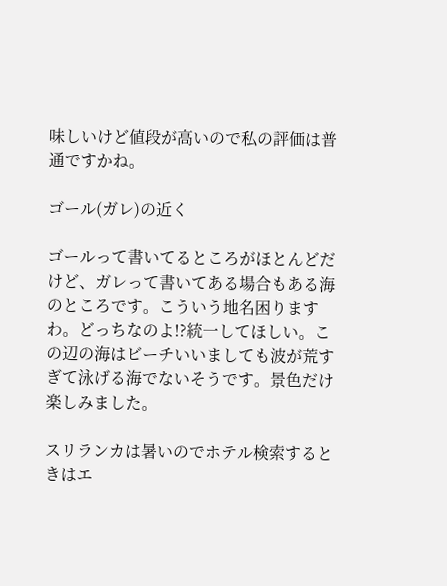味しいけど値段が高いので私の評価は普通ですかね。

ゴール(ガレ)の近く

ゴールって書いてるところがほとんどだけど、ガレって書いてある場合もある海のところです。こういう地名困りますわ。どっちなのよ!?統一してほしい。この辺の海はビーチいいましても波が荒すぎて泳げる海でないそうです。景色だけ楽しみました。

スリランカは暑いのでホテル検索するときはエ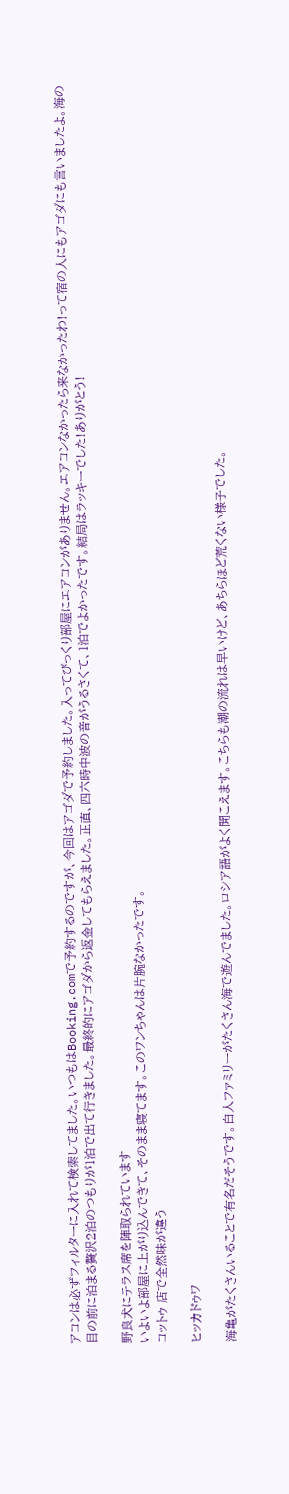アコンは必ずフィルターに入れて検索してました。いつもはBooking.comで予約するのですが、今回はアゴダで予約しました。入ってびっくり部屋にエアコンがありません。エアコンなかったら来なかったわ!って宿の人にもアゴダにも言いましたよ。海の目の前に泊まる贅沢2泊のつもりが1泊で出て行きました。最終的にアゴダから返金してもらえました。正直、四六時中波の音がうるさくて、1泊でよかったです。結局はラッキーでした!ありがとう!

野良犬にテラス席を陣取られています
いよいよ部屋に上がり込んできて、そのまま寝てます。このワンちゃんは片腕なかったです。
コットゥ 店で全然味が違う

ヒッカドゥワ

海亀がたくさんいることで有名だそうです。白人ファミリーがたくさん海で遊んでました。ロシア語がよく聞こえます。こちらも潮の流れは早いけど、あちらほど荒くない様子でした。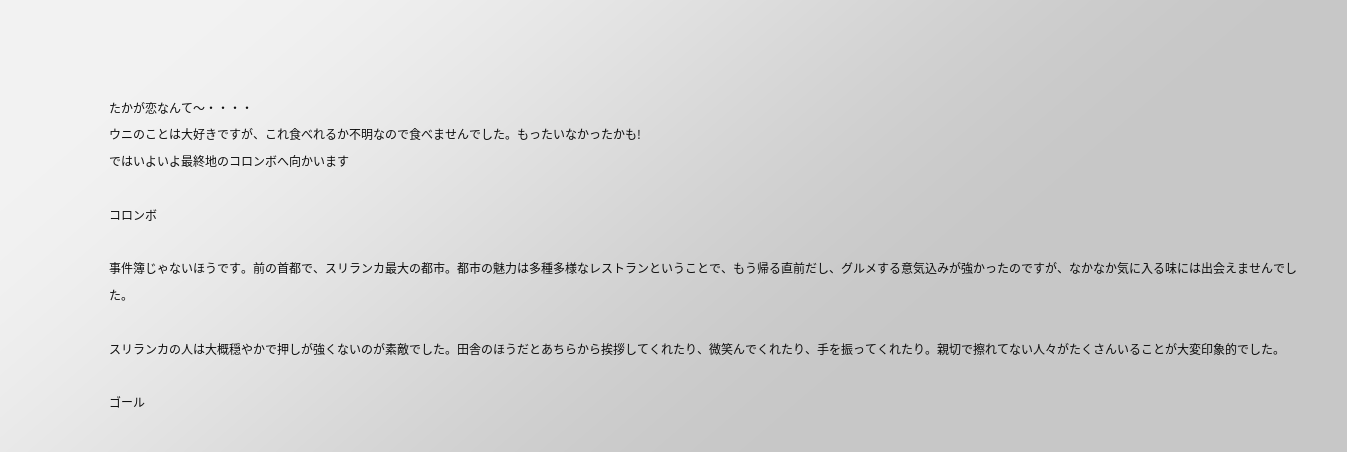たかが恋なんて〜・・・・
ウニのことは大好きですが、これ食べれるか不明なので食べませんでした。もったいなかったかも!
ではいよいよ最終地のコロンボへ向かいます

コロンボ

事件簿じゃないほうです。前の首都で、スリランカ最大の都市。都市の魅力は多種多様なレストランということで、もう帰る直前だし、グルメする意気込みが強かったのですが、なかなか気に入る味には出会えませんでした。

スリランカの人は大概穏やかで押しが強くないのが素敵でした。田舎のほうだとあちらから挨拶してくれたり、微笑んでくれたり、手を振ってくれたり。親切で擦れてない人々がたくさんいることが大変印象的でした。

ゴール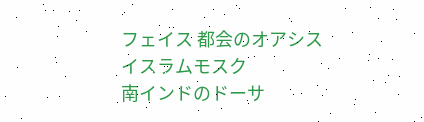フェイス 都会のオアシス
イスラムモスク
南インドのドーサ